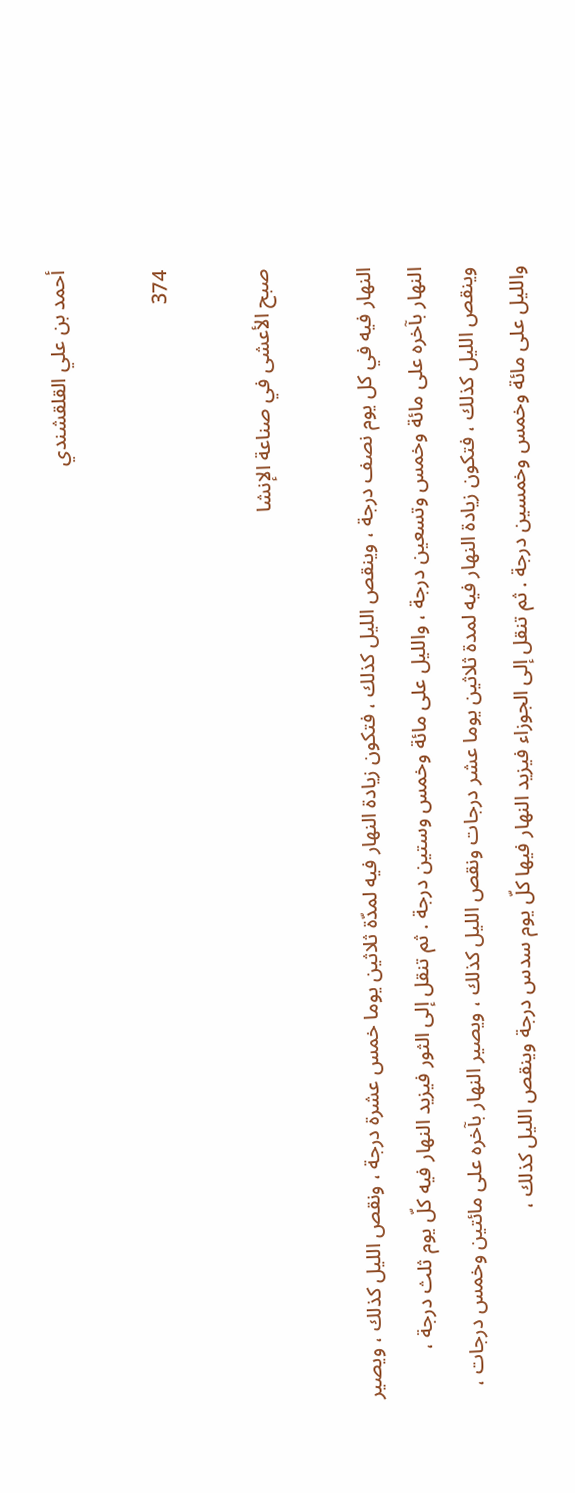أحمد بن علي القلقشندي

374

صبح الأعشى في صناعة الإنشا

النهار فيه في كل يوم نصف درجة ، وينقص الليل كذلك ، فتكون زيادة النهار فيه لمدّة ثلاثين يوما خمس عشرة درجة ، ونقص الليل كذلك ، ويصير النهار بآخره على مائة وخمس وتسعين درجة ، والليل على مائة وخمس وستين درجة . ثم تنقل إلى الثور فيزيد النهار فيه كلّ يوم ثلث درجة ، وينقص الليل كذلك ، فتكون زيادة النهار فيه لمدة ثلاثين يوما عشر درجات ونقص الليل كذلك ، ويصير النهار بآخره على مائتين وخمس درجات ، والليل على مائة وخمس وخمسين درجة . ثم تنقل إلى الجوزاء فيزيد النهار فيها كلّ يوم سدس درجة وينقص الليل كذلك ،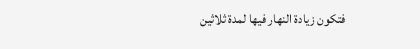فتكون زيادة النهار فيها لمدة ثلاثين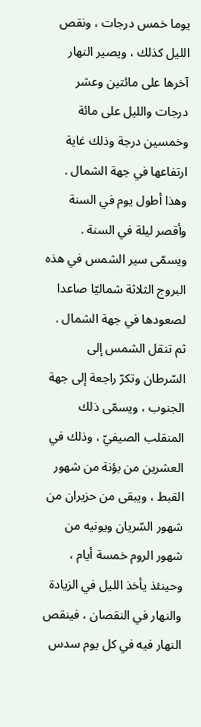يوما خمس درجات ، ونقص الليل كذلك ، ويصير النهار آخرها على مائتين وعشر درجات والليل على مائة وخمسين درجة وذلك غاية ارتفاعها في جهة الشمال . وهذا أطول يوم في السنة وأقصر ليلة في السنة . ويسمّى سير الشمس في هذه البروج الثلاثة شماليّا صاعدا لصعودها في جهة الشمال . ثم تنقل الشمس إلى السّرطان وتكرّ راجعة إلى جهة الجنوب ، ويسمّى ذلك المنقلب الصيفيّ ، وذلك في العشرين من بؤنة من شهور القبط ، ويبقى من حزيران من شهور السّريان ويونيه من شهور الروم خمسة أيام ، وحينئذ يأخذ الليل في الزيادة والنهار في النقصان ، فينقص النهار فيه في كل يوم سدس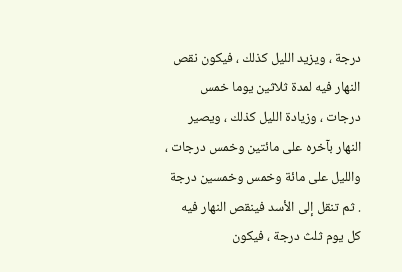درجة ، ويزيد الليل كذلك ، فيكون نقص النهار فيه لمدة ثلاثين يوما خمس درجات ، وزيادة الليل كذلك ، ويصير النهار بآخره على مائتين وخمس درجات ، والليل على مائة وخمس وخمسين درجة . ثم تنقل إلى الأسد فينقص النهار فيه كل يوم ثلث درجة ، فيكون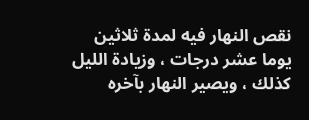نقص النهار فيه لمدة ثلاثين يوما عشر درجات ، وزيادة الليل كذلك ، ويصير النهار بآخره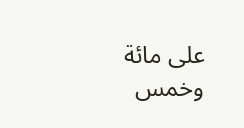على مائة وخمس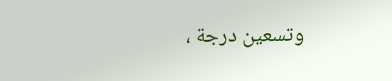وتسعين درجة ،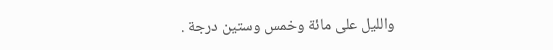والليل على مائة وخمس وستين درجة .